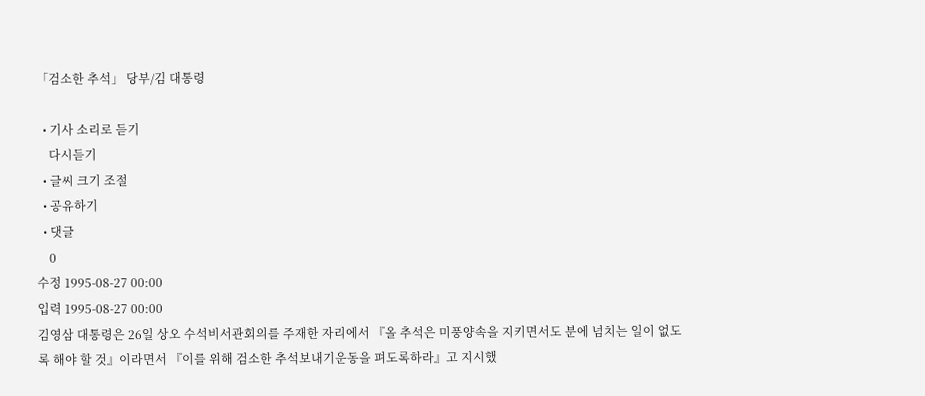「검소한 추석」 당부/김 대통령

  • 기사 소리로 듣기
    다시듣기
  • 글씨 크기 조절
  • 공유하기
  • 댓글
    0
수정 1995-08-27 00:00
입력 1995-08-27 00:00
김영삼 대통령은 26일 상오 수석비서관회의를 주재한 자리에서 『올 추석은 미풍양속을 지키면서도 분에 넘치는 일이 없도록 해야 할 것』이라면서 『이를 위해 검소한 추석보내기운동을 펴도록하라』고 지시했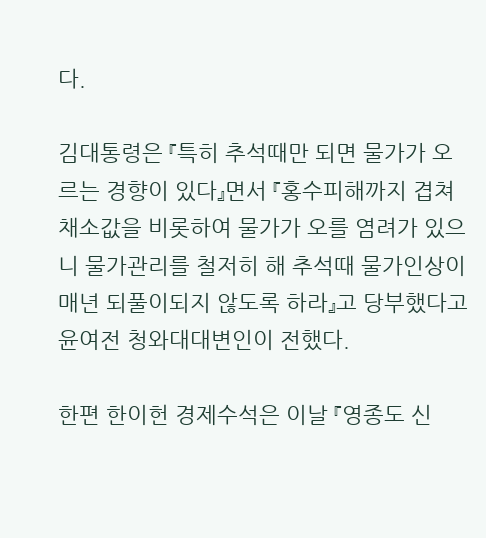다.

김대통령은 『특히 추석때만 되면 물가가 오르는 경향이 있다』면서 『홍수피해까지 겹쳐 채소값을 비롯하여 물가가 오를 염려가 있으니 물가관리를 철저히 해 추석때 물가인상이 매년 되풀이되지 않도록 하라』고 당부했다고 윤여전 청와대대변인이 전했다.

한편 한이헌 경제수석은 이날 『영종도 신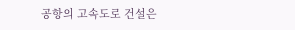공항의 고속도로 건설은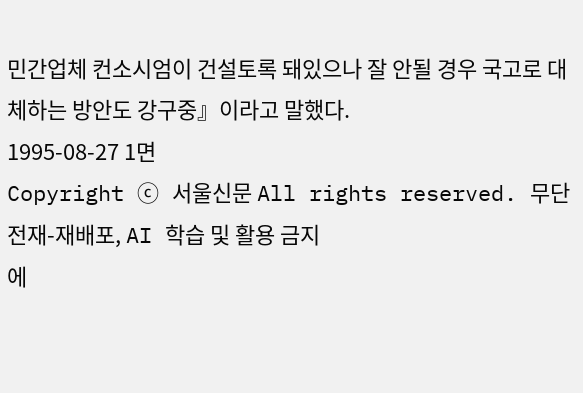민간업체 컨소시엄이 건설토록 돼있으나 잘 안될 경우 국고로 대체하는 방안도 강구중』이라고 말했다.
1995-08-27 1면
Copyright ⓒ 서울신문 All rights reserved. 무단 전재-재배포, AI 학습 및 활용 금지
에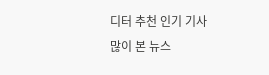디터 추천 인기 기사
많이 본 뉴스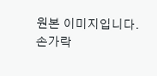원본 이미지입니다.
손가락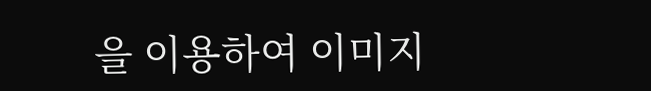을 이용하여 이미지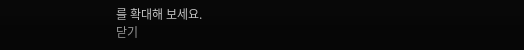를 확대해 보세요.
닫기